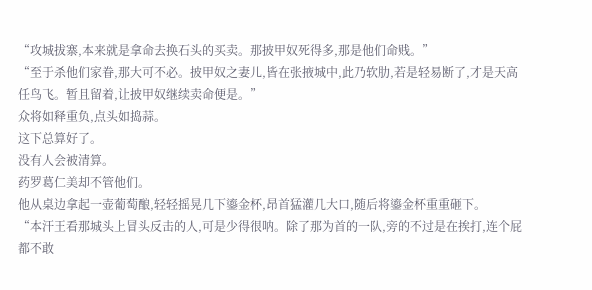“攻城拔寨,本来就是拿命去换石头的买卖。那披甲奴死得多,那是他们命贱。”
“至于杀他们家眷,那大可不必。披甲奴之妻儿,皆在张掖城中,此乃软肋,若是轻易断了,才是天高任鸟飞。暂且留着,让披甲奴继续卖命便是。”
众将如释重负,点头如捣蒜。
这下总算好了。
没有人会被清算。
药罗葛仁美却不管他们。
他从桌边拿起一壶葡萄酿,轻轻摇晃几下鎏金杯,昂首猛灌几大口,随后将鎏金杯重重砸下。
“本汗王看那城头上冒头反击的人,可是少得很呐。除了那为首的一队,旁的不过是在挨打,连个屁都不敢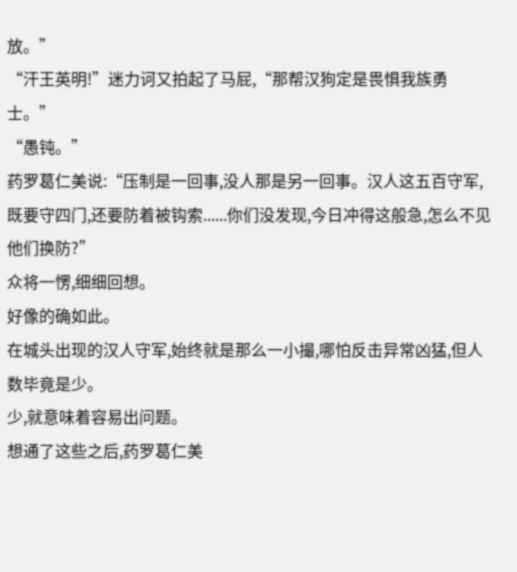放。”
“汗王英明!”迷力诃又拍起了马屁,“那帮汉狗定是畏惧我族勇士。”
“愚钝。”
药罗葛仁美说:“压制是一回事,没人那是另一回事。汉人这五百守军,既要守四门,还要防着被钩索......你们没发现,今日冲得这般急,怎么不见他们换防?”
众将一愣,细细回想。
好像的确如此。
在城头出现的汉人守军,始终就是那么一小撮,哪怕反击异常凶猛,但人数毕竟是少。
少,就意味着容易出问题。
想通了这些之后,药罗葛仁美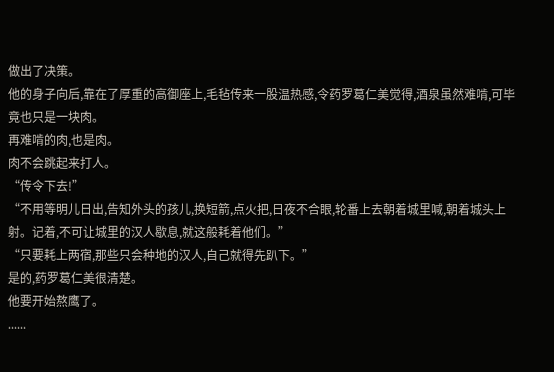做出了决策。
他的身子向后,靠在了厚重的高御座上,毛毡传来一股温热感,令药罗葛仁美觉得,酒泉虽然难啃,可毕竟也只是一块肉。
再难啃的肉,也是肉。
肉不会跳起来打人。
“传令下去!”
“不用等明儿日出,告知外头的孩儿,换短箭,点火把,日夜不合眼,轮番上去朝着城里喊,朝着城头上射。记着,不可让城里的汉人歇息,就这般耗着他们。”
“只要耗上两宿,那些只会种地的汉人,自己就得先趴下。”
是的,药罗葛仁美很清楚。
他要开始熬鹰了。
......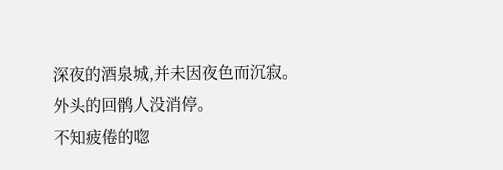深夜的酒泉城,并未因夜色而沉寂。
外头的回鹘人没消停。
不知疲倦的唿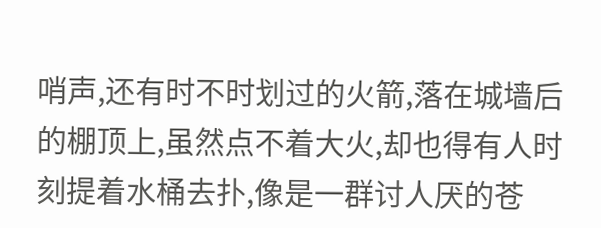哨声,还有时不时划过的火箭,落在城墙后的棚顶上,虽然点不着大火,却也得有人时刻提着水桶去扑,像是一群讨人厌的苍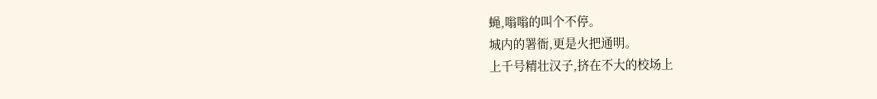蝇,嗡嗡的叫个不停。
城内的署衙,更是火把通明。
上千号精壮汉子,挤在不大的校场上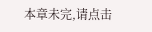本章未完,请点击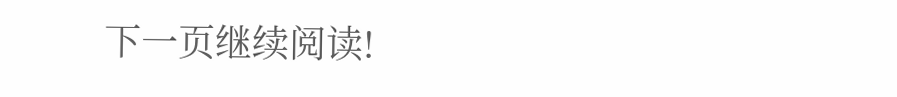下一页继续阅读!